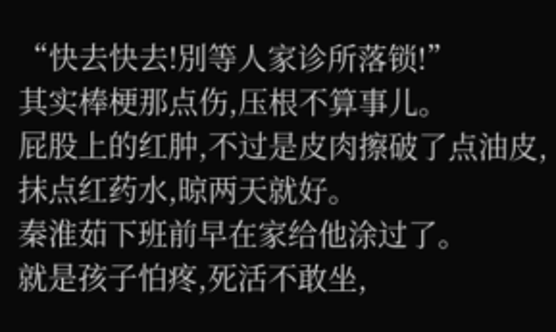“快去快去!別等人家诊所落锁!”
其实棒梗那点伤,压根不算事儿。
屁股上的红肿,不过是皮肉擦破了点油皮,抹点红药水,晾两天就好。
秦淮茹下班前早在家给他涂过了。
就是孩子怕疼,死活不敢坐,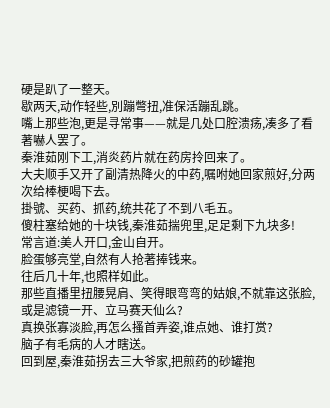硬是趴了一整天。
歇两天,动作轻些,別蹦彆扭,准保活蹦乱跳。
嘴上那些泡,更是寻常事——就是几处口腔溃疡,凑多了看著嚇人罢了。
秦淮茹刚下工,消炎药片就在药房拎回来了。
大夫顺手又开了副清热降火的中药,嘱咐她回家煎好,分两次给棒梗喝下去。
掛號、买药、抓药,统共花了不到八毛五。
傻柱塞给她的十块钱,秦淮茹揣兜里,足足剩下九块多!
常言道:美人开口,金山自开。
脸蛋够亮堂,自然有人抢著捧钱来。
往后几十年,也照样如此。
那些直播里扭腰晃肩、笑得眼弯弯的姑娘,不就靠这张脸,或是滤镜一开、立马赛天仙么?
真换张寡淡脸,再怎么搔首弄姿,谁点她、谁打赏?
脑子有毛病的人才瞎送。
回到屋,秦淮茹拐去三大爷家,把煎药的砂罐抱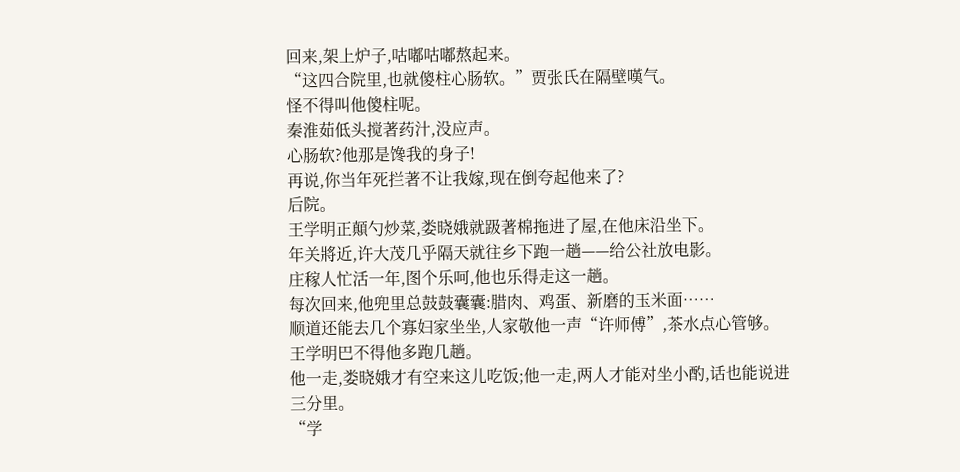回来,架上炉子,咕嘟咕嘟熬起来。
“这四合院里,也就傻柱心肠软。”贾张氏在隔壁嘆气。
怪不得叫他傻柱呢。
秦淮茹低头搅著药汁,没应声。
心肠软?他那是馋我的身子!
再说,你当年死拦著不让我嫁,现在倒夸起他来了?
后院。
王学明正顛勺炒菜,娄晓娥就趿著棉拖进了屋,在他床沿坐下。
年关將近,许大茂几乎隔天就往乡下跑一趟——给公社放电影。
庄稼人忙活一年,图个乐呵,他也乐得走这一趟。
每次回来,他兜里总鼓鼓囊囊:腊肉、鸡蛋、新磨的玉米面……
顺道还能去几个寡妇家坐坐,人家敬他一声“许师傅”,茶水点心管够。
王学明巴不得他多跑几趟。
他一走,娄晓娥才有空来这儿吃饭;他一走,两人才能对坐小酌,话也能说进三分里。
“学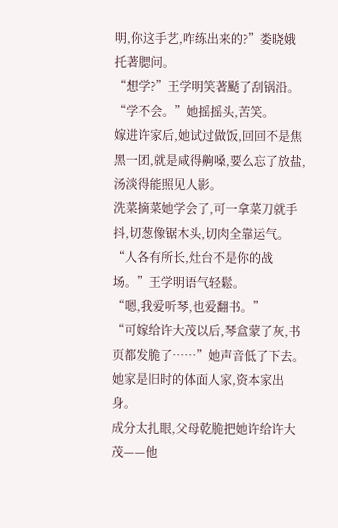明,你这手艺,咋练出来的?”娄晓娥托著腮问。
“想学?”王学明笑著颳了刮锅沿。
“学不会。”她摇摇头,苦笑。
嫁进许家后,她试过做饭,回回不是焦黑一团,就是咸得齁嗓,要么忘了放盐,汤淡得能照见人影。
洗菜摘菜她学会了,可一拿菜刀就手抖,切葱像锯木头,切肉全靠运气。
“人各有所长,灶台不是你的战场。”王学明语气轻鬆。
“嗯,我爱听琴,也爱翻书。”
“可嫁给许大茂以后,琴盒蒙了灰,书页都发脆了……”她声音低了下去。
她家是旧时的体面人家,资本家出身。
成分太扎眼,父母乾脆把她许给许大茂——他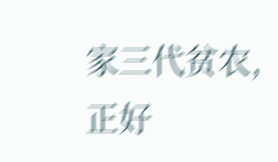家三代贫农,正好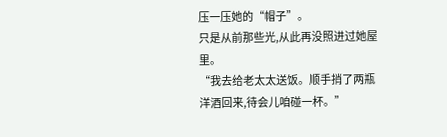压一压她的“帽子”。
只是从前那些光,从此再没照进过她屋里。
“我去给老太太送饭。顺手捎了两瓶洋酒回来,待会儿咱碰一杯。”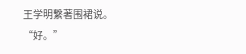王学明繫著围裙说。
“好。”